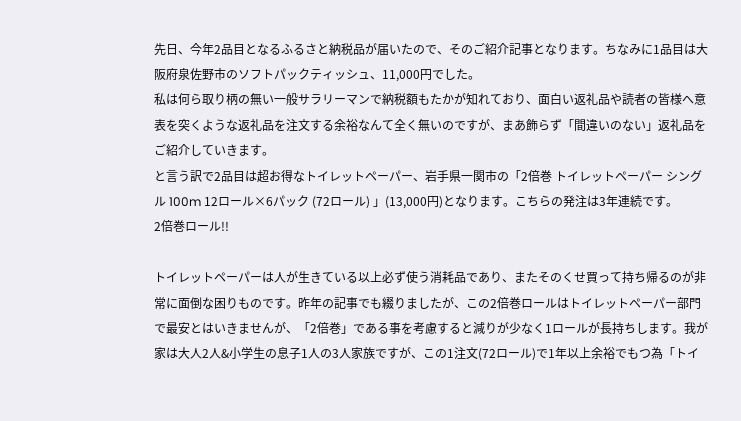先日、今年2品目となるふるさと納税品が届いたので、そのご紹介記事となります。ちなみに1品目は大阪府泉佐野市のソフトパックティッシュ、11,000円でした。
私は何ら取り柄の無い一般サラリーマンで納税額もたかが知れており、面白い返礼品や読者の皆様へ意表を突くような返礼品を注文する余裕なんて全く無いのですが、まあ飾らず「間違いのない」返礼品をご紹介していきます。
と言う訳で2品目は超お得なトイレットペーパー、岩手県一関市の「2倍巻 トイレットペーパー シングル 100m 12ロール×6パック (72ロール) 」(13,000円)となります。こちらの発注は3年連続です。
2倍巻ロール!!

トイレットペーパーは人が生きている以上必ず使う消耗品であり、またそのくせ買って持ち帰るのが非常に面倒な困りものです。昨年の記事でも綴りましたが、この2倍巻ロールはトイレットペーパー部門で最安とはいきませんが、「2倍巻」である事を考慮すると減りが少なく1ロールが長持ちします。我が家は大人2人&小学生の息子1人の3人家族ですが、この1注文(72ロール)で1年以上余裕でもつ為「トイ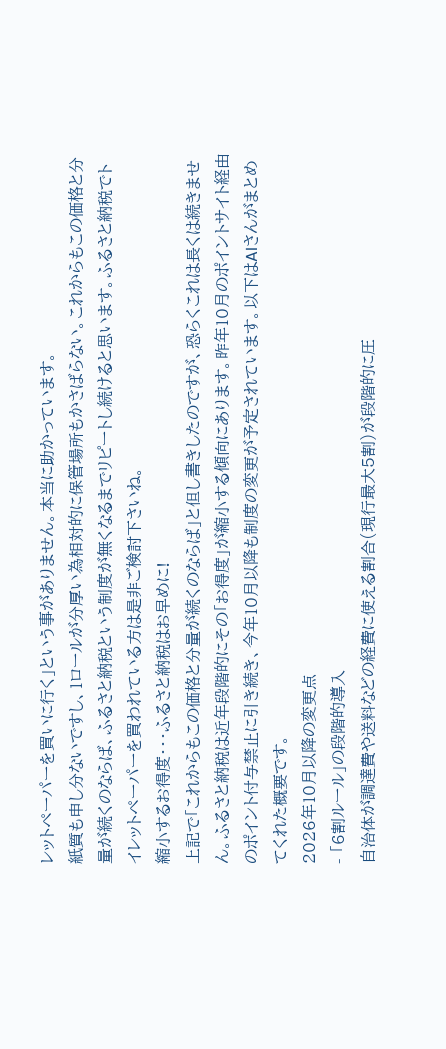レットペーパーを買いに行く」という事がありません。本当に助かっています。
紙質も申し分ないですし、1ロールが分厚い為相対的に保管場所もかさばらない。これからもこの価格と分量が続くのならば、ふるさと納税という制度が無くなるまでリピートし続けると思います。ふるさと納税でトイレットペーパーを買われている方は是非ご検討下さいね。
縮小するお得度・・・ふるさと納税はお早めに!
上記で「これからもこの価格と分量が続くのならば」と但し書きしたのですが、恐らくこれは長くは続きません。ふるさと納税は近年段階的にその「お得度」が縮小する傾向にあります。昨年10月のポイントサイト経由のポイント付与禁止に引き続き、今年10月以降も制度の変更が予定されています。以下はAIさんがまとめてくれた概要です。
2026年10月以降の変更点
- 「6割ルール」の段階的導入
自治体が調達費や送料などの経費に使える割合(現行最大5割)が段階的に圧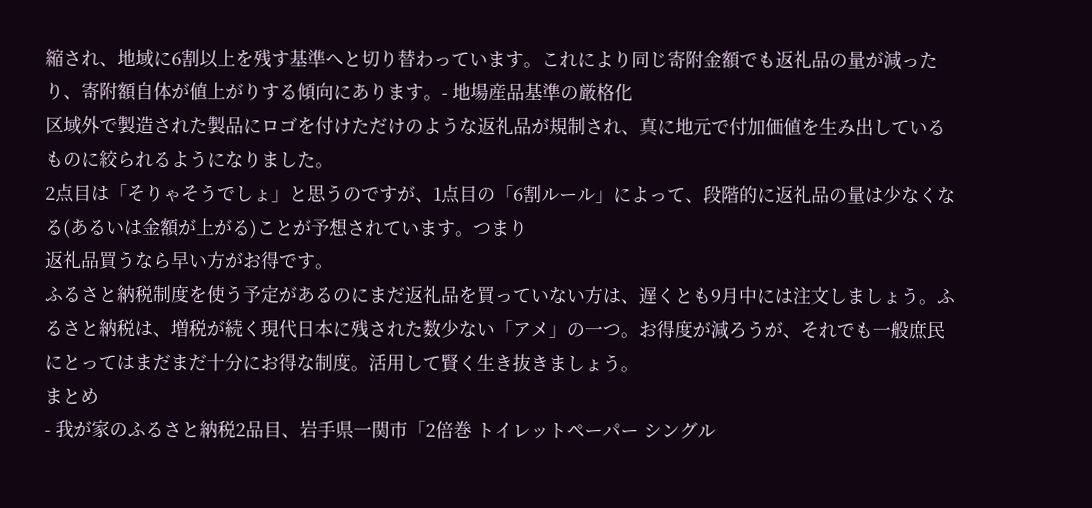縮され、地域に6割以上を残す基準へと切り替わっています。これにより同じ寄附金額でも返礼品の量が減ったり、寄附額自体が値上がりする傾向にあります。- 地場産品基準の厳格化
区域外で製造された製品にロゴを付けただけのような返礼品が規制され、真に地元で付加価値を生み出しているものに絞られるようになりました。
2点目は「そりゃそうでしょ」と思うのですが、1点目の「6割ルール」によって、段階的に返礼品の量は少なくなる(あるいは金額が上がる)ことが予想されています。つまり
返礼品買うなら早い方がお得です。
ふるさと納税制度を使う予定があるのにまだ返礼品を買っていない方は、遅くとも9月中には注文しましょう。ふるさと納税は、増税が続く現代日本に残された数少ない「アメ」の一つ。お得度が減ろうが、それでも一般庶民にとってはまだまだ十分にお得な制度。活用して賢く生き抜きましょう。
まとめ
- 我が家のふるさと納税2品目、岩手県一関市「2倍巻 トイレットペーパー シングル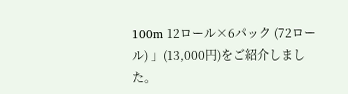100m 12ロール×6パック (72ロール) 」(13,000円)をご紹介しました。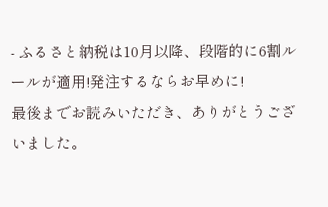- ふるさと納税は10月以降、段階的に6割ルールが適用!発注するならお早めに!
最後までお読みいただき、ありがとうございました。